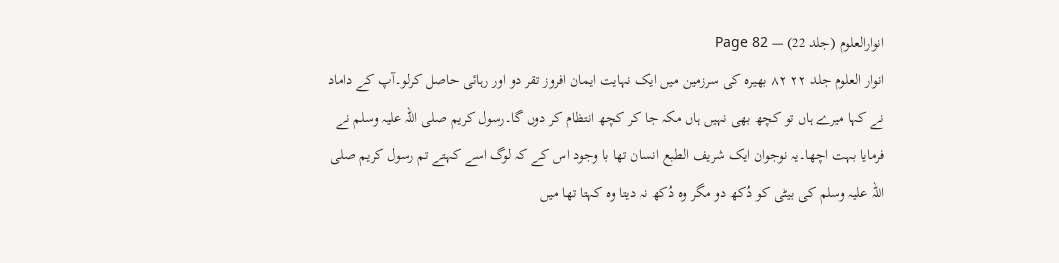انوارالعلوم (جلد 22) — Page 82
انوار العلوم جلد ۲۲ ۸۲ بھیرہ کی سرزمین میں ایک نہایت ایمان افروز تقر دو اور رہائی حاصل کرلو۔آپ کے داماد نے کہا میرے ہاں تو کچھ بھی نہیں ہاں مکہ جا کر کچھ انتظام کر دوں گا۔رسول کریم صلی اللہ علیہ وسلم نے فرمایا بہت اچھا۔یہ نوجوان ایک شریف الطبع انسان تھا با وجود اس کے کہ لوگ اسے کہتے تم رسول کریم صلی اللہ علیہ وسلم کی بیٹی کو دُکھ دو مگر وہ دُکھ نہ دیتا وہ کہتا تھا میں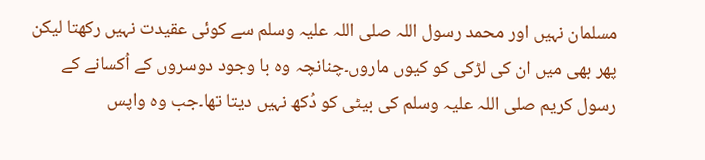مسلمان نہیں اور محمد رسول اللہ صلی اللہ علیہ وسلم سے کوئی عقیدت نہیں رکھتا لیکن پھر بھی میں ان کی لڑکی کو کیوں ماروں۔چنانچہ وہ با وجود دوسروں کے اُکسانے کے رسول کریم صلی اللہ علیہ وسلم کی بیٹی کو دُکھ نہیں دیتا تھا۔جب وہ واپس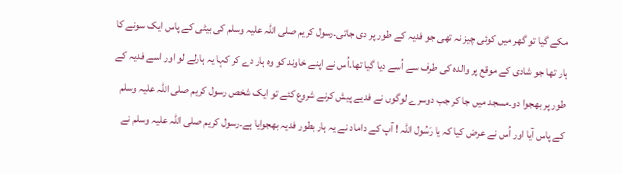مکے گیا تو گھر میں کوئی چیز نہ تھی جو فدیہ کے طور پر دی جاتی۔رسول کریم صلی اللہ علیہ وسلم کی بیٹی کے پاس ایک سونے کا ہار تھا جو شادی کے موقع پر والدہ کی طرف سے اُسے دیا گیا تھا۔اُس نے اپنے خاوند کو وہ ہار دے کر کہا یہ ہارلے لو اور اسے فدیہ کے طور پر بھجوا دو۔مسجد میں جا کر جب دوسرے لوگوں نے فدیے پیش کرنے شروع کئے تو ایک شخص رسول کریم صلی اللہ علیہ وسلم کے پاس آیا اور اُس نے عرض کیا کہ یا رَسُول اللہ ! آپ کے داماد نے یہ ہار بطور فدیہ بھجوایا ہے۔رسول کریم صلی اللہ علیہ وسلم نے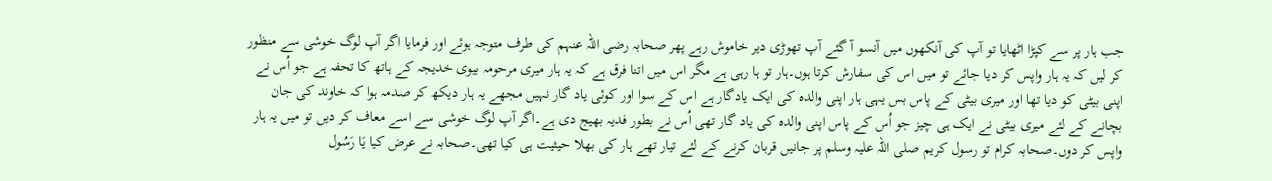جب ہار پر سے کپڑا اٹھایا تو آپ کی آنکھوں میں آنسو آ گئے آپ تھوڑی دیر خاموش رہے پھر صحابہ رضی اللہ عنہم کی طرف متوجہ ہوئے اور فرمایا اگر آپ لوگ خوشی سے منظور کر لیں کہ یہ ہار واپس کر دیا جائے تو میں اس کی سفارش کرتا ہوں۔ہار تو ہا رہی ہے مگر اس میں اتنا فرق ہے کہ یہ ہار میری مرحومہ بیوی خدیجہ کے ہاتھ کا تحفہ ہے جو اُس نے اپنی بیٹی کو دیا تھا اور میری بیٹی کے پاس بس یہی ہار اپنی والدہ کی ایک یادگار ہے اس کے سوا اور کوئی یاد گار نہیں مجھے یہ ہار دیکھ کر صدمہ ہوا کہ خاوند کی جان بچانے کے لئے میری بیٹی نے ایک ہی چیز جو اُس کے پاس اپنی والدہ کی یاد گار تھی اُس نے بطور فدیہ بھیج دی ہے۔اگر آپ لوگ خوشی سے اسے معاف کر دیں تو میں یہ ہار واپس کر دوں۔صحابہ کرام تو رسول کریم صلی اللہ علیہ وسلم پر جانیں قربان کرنے کے لئے تیار تھے ہار کی بھلا حیثیت ہی کیا تھی۔صحابہ نے عرض کیا يَا رَسُول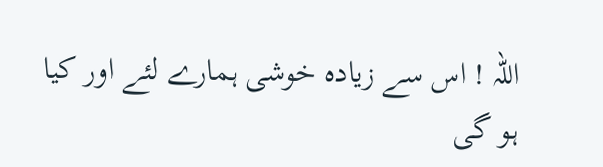اللہ ! اس سے زیادہ خوشی ہمارے لئے اور کیا ہو گی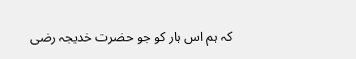کہ ہم اس ہار کو جو حضرت خدیجہ رضی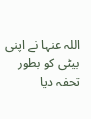اللہ عنہا نے اپنی بیٹی کو بطور تحفہ دیا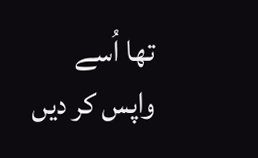تھا اُسے واپس کر دیں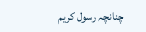چنانچہ رسول کریم